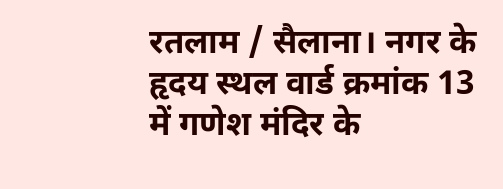रतलाम / सैलाना। नगर के हृदय स्थल वार्ड क्रमांक 13 में गणेश मंदिर के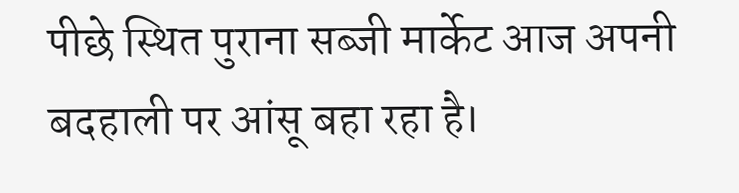पीछे स्थित पुराना सब्जी मार्केट आज अपनी बदहाली पर आंसू बहा रहा है।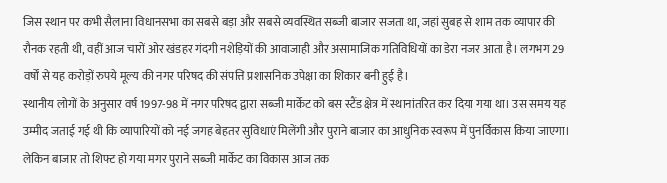जिस स्थान पर कभी सैलाना विधानसभा का सबसे बड़ा और सबसे व्यवस्थित सब्जी बाजार सजता था, जहां सुबह से शाम तक व्यापार की रौनक रहती थी, वहीं आज चारों ओर खंडहर गंदगी नशेड़ियों की आवाजाही और असामाजिक गतिविधियों का डेरा नजर आता है। लगभग 29 वर्षों से यह करोड़ों रुपये मूल्य की नगर परिषद की संपत्ति प्रशासनिक उपेक्षा का शिकार बनी हुई है।
स्थानीय लोगों के अनुसार वर्ष 1997-98 में नगर परिषद द्वारा सब्जी मार्केट को बस स्टैंड क्षेत्र में स्थानांतरित कर दिया गया था। उस समय यह उम्मीद जताई गई थी कि व्यापारियों को नई जगह बेहतर सुविधाएं मिलेंगी और पुराने बाजार का आधुनिक स्वरूप में पुनर्विकास किया जाएगा। लेकिन बाजार तो शिफ्ट हो गया मगर पुराने सब्जी मार्केट का विकास आज तक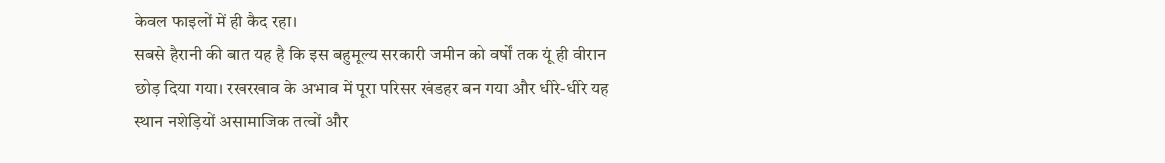केवल फाइलों में ही कैद रहा।
सबसे हैरानी की बात यह है कि इस बहुमूल्य सरकारी जमीन को वर्षों तक यूं ही वीरान छोड़ दिया गया। रखरखाव के अभाव में पूरा परिसर खंडहर बन गया और धीरे-धीरे यह स्थान नशेड़ियों असामाजिक तत्वों और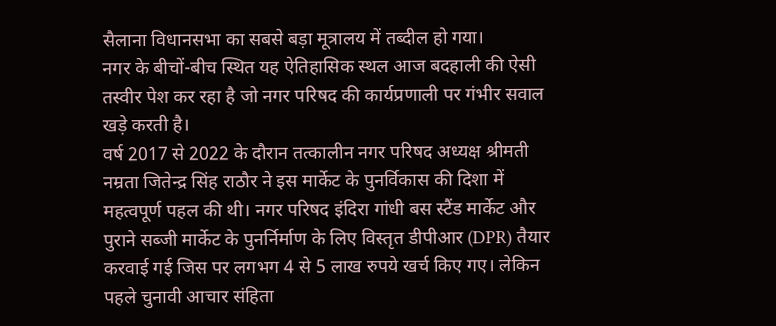सैलाना विधानसभा का सबसे बड़ा मूत्रालय में तब्दील हो गया।
नगर के बीचों-बीच स्थित यह ऐतिहासिक स्थल आज बदहाली की ऐसी तस्वीर पेश कर रहा है जो नगर परिषद की कार्यप्रणाली पर गंभीर सवाल खड़े करती है।
वर्ष 2017 से 2022 के दौरान तत्कालीन नगर परिषद अध्यक्ष श्रीमती नम्रता जितेन्द्र सिंह राठौर ने इस मार्केट के पुनर्विकास की दिशा में महत्वपूर्ण पहल की थी। नगर परिषद इंदिरा गांधी बस स्टैंड मार्केट और पुराने सब्जी मार्केट के पुनर्निर्माण के लिए विस्तृत डीपीआर (DPR) तैयार करवाई गई जिस पर लगभग 4 से 5 लाख रुपये खर्च किए गए। लेकिन पहले चुनावी आचार संहिता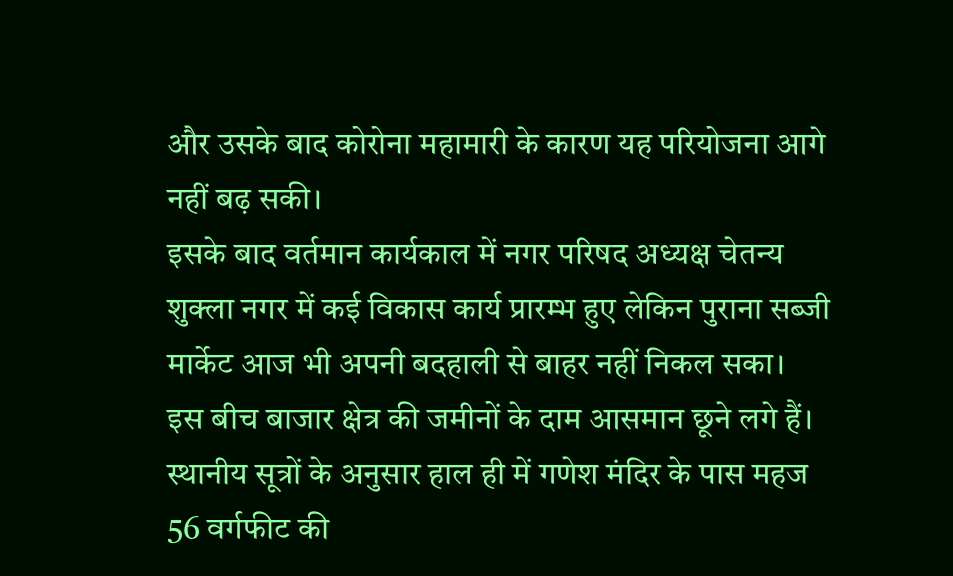और उसके बाद कोरोना महामारी के कारण यह परियोजना आगे नहीं बढ़ सकी।
इसके बाद वर्तमान कार्यकाल में नगर परिषद अध्यक्ष चेतन्य शुक्ला नगर में कई विकास कार्य प्रारम्भ हुए लेकिन पुराना सब्जी मार्केट आज भी अपनी बदहाली से बाहर नहीं निकल सका।
इस बीच बाजार क्षेत्र की जमीनों के दाम आसमान छूने लगे हैं। स्थानीय सूत्रों के अनुसार हाल ही में गणेश मंदिर के पास महज 56 वर्गफीट की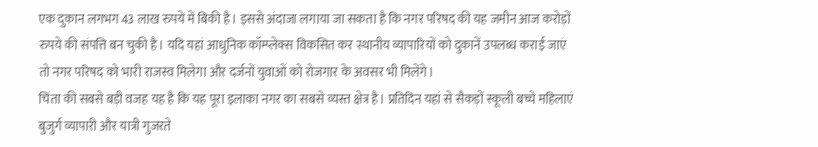एक दुकान लगभग 43 लाख रुपये में बिकी है। इससे अंदाजा लगाया जा सकता है कि नगर परिषद की यह जमीन आज करोड़ों रुपये की संपत्ति बन चुकी है। यदि यहां आधुनिक कॉम्प्लेक्स विकसित कर स्थानीय व्यापारियों को दुकानें उपलब्ध कराई जाएं तो नगर परिषद को भारी राजस्व मिलेगा और दर्जनों युवाओं को रोजगार के अवसर भी मिलेंगे।
चिंता की सबसे बड़ी वजह यह है कि यह पूरा इलाका नगर का सबसे व्यस्त क्षेत्र है। प्रतिदिन यहां से सैकड़ों स्कूली बच्चे महिलाएं बुजुर्ग व्यापारी और यात्री गुजरते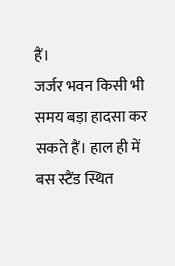हैं।
जर्जर भवन किसी भी समय बड़ा हादसा कर सकते हैं। हाल ही में बस स्टैंड स्थित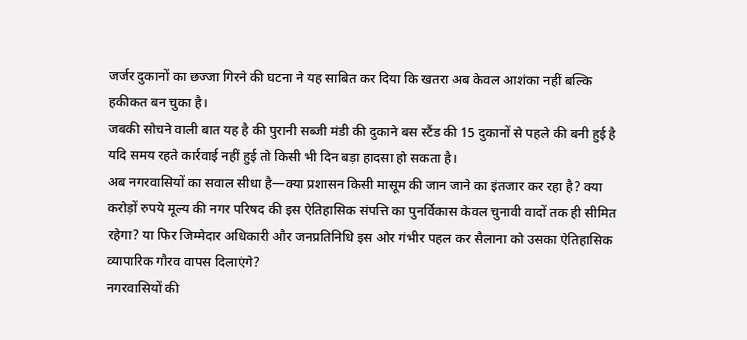जर्जर दुकानों का छज्जा गिरने की घटना ने यह साबित कर दिया कि खतरा अब केवल आशंका नहीं बल्कि हकीकत बन चुका है।
जबकी सोचने वाली बात यह है की पुरानी सब्जी मंडी की दुकाने बस स्टैंड की 15 दुकानों से पहले की बनी हुई है यदि समय रहते कार्रवाई नहीं हुई तो किसी भी दिन बड़ा हादसा हो सकता है।
अब नगरवासियों का सवाल सीधा है—क्या प्रशासन किसी मासूम की जान जाने का इंतजार कर रहा है? क्या करोड़ों रुपये मूल्य की नगर परिषद की इस ऐतिहासिक संपत्ति का पुनर्विकास केवल चुनावी वादों तक ही सीमित रहेगा? या फिर जिम्मेदार अधिकारी और जनप्रतिनिधि इस ओर गंभीर पहल कर सैलाना को उसका ऐतिहासिक व्यापारिक गौरव वापस दिलाएंगे?
नगरवासियों की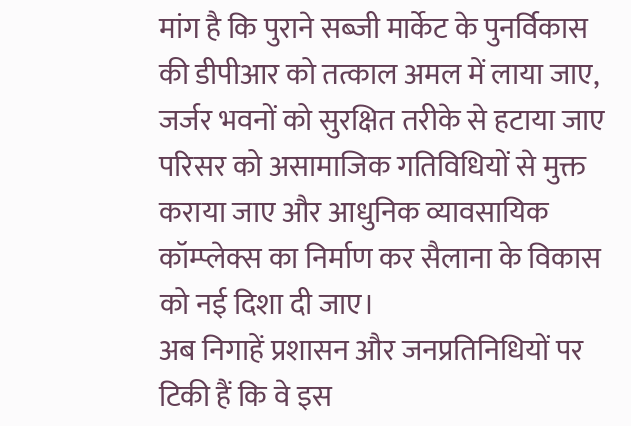मांग है कि पुराने सब्जी मार्केट के पुनर्विकास की डीपीआर को तत्काल अमल में लाया जाए, जर्जर भवनों को सुरक्षित तरीके से हटाया जाए परिसर को असामाजिक गतिविधियों से मुक्त कराया जाए और आधुनिक व्यावसायिक कॉम्प्लेक्स का निर्माण कर सैलाना के विकास को नई दिशा दी जाए।
अब निगाहें प्रशासन और जनप्रतिनिधियों पर टिकी हैं कि वे इस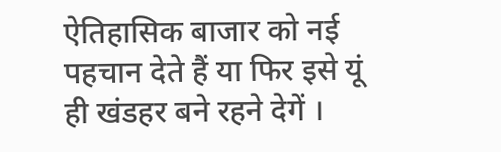ऐतिहासिक बाजार को नई पहचान देते हैं या फिर इसे यूं ही खंडहर बने रहने देगें ।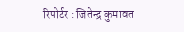रिपोर्टर : जितेन्द्र कुमावत